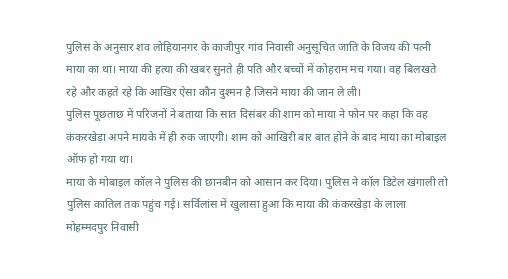पुलिस के अनुसार शव लोहियानगर के काजीपुर गांव निवासी अनुसूचित जाति के विजय की पत्नी माया का था। माया की हत्या की खबर सुनते ही पति और बच्चों में कोहराम मच गया। वह बिलखते रहे और कहते रहे कि आखिर ऐसा कौन दुश्मन है जिसने माया की जान ले ली।
पुलिस पूछताछ में परिजनों ने बताया कि सात दिसंबर की शाम को माया ने फोन पर कहा कि वह कंकरखेड़ा अपने मायके में ही रुक जाएगी। शाम को आखिरी बार बात होने के बाद माया का मोबाइल ऑफ हो गया था।
माया के मोबाइल कॉल ने पुलिस की छानबीन को आसान कर दिया। पुलिस ने कॉल डिटेल खंगाली तो पुलिस कातिल तक पहुंच गई। सर्विलांस में खुलासा हुआ कि माया की कंकरखेड़ा के लाला मोहम्मदपुर निवासी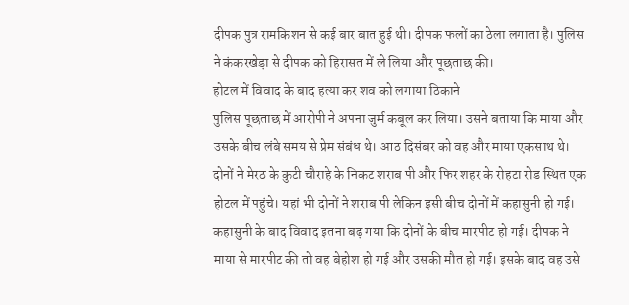दीपक पुत्र रामकिशन से कई बार बात हुई थी। दीपक फलों का ठेला लगाता है। पुलिस ने कंकरखेड़ा से दीपक को हिरासत में ले लिया और पूछताछ की।
होटल में विवाद के बाद हत्या कर शव को लगाया ठिकाने
पुलिस पूछताछ में आरोपी ने अपना जुर्म कबूल कर लिया। उसने बताया कि माया और उसके बीच लंबे समय से प्रेम संबंध थे। आठ दिसंबर को वह और माया एकसाथ थे। दोनों ने मेरठ के कुटी चौराहे के निकट शराब पी और फिर शहर के रोहटा रोड स्थित एक होटल में पहुंचे। यहां भी दोनों ने शराब पी लेकिन इसी बीच दोनों में कहासुनी हो गई।
कहासुनी के बाद विवाद इतना बढ़ गया कि दोनों के बीच मारपीट हो गई। दीपक ने माया से मारपीट की तो वह बेहोश हो गई और उसकी मौत हो गई। इसके बाद वह उसे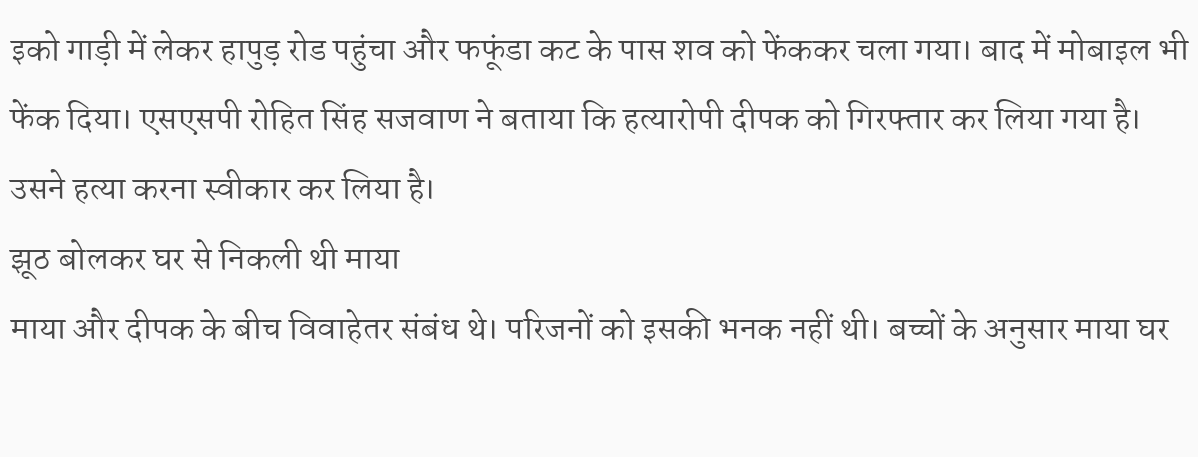इको गाड़ी में लेकर हापुड़ रोड पहुंचा और फफूंडा कट के पास शव को फेंककर चला गया। बाद में मोबाइल भी फेंक दिया। एसएसपी रोहित सिंह सजवाण ने बताया कि हत्यारोपी दीपक को गिरफ्तार कर लिया गया है। उसने हत्या करना स्वीकार कर लिया है।
झूठ बोलकर घर से निकली थी माया
माया और दीपक के बीच विवाहेतर संबंध थे। परिजनों को इसकी भनक नहीं थी। बच्चों के अनुसार माया घर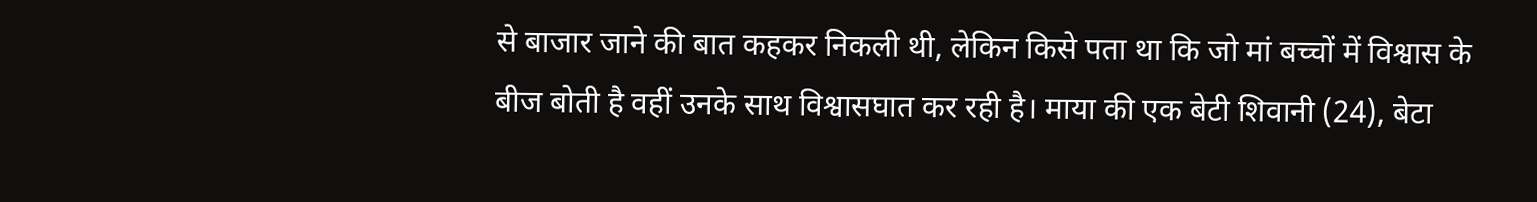से बाजार जाने की बात कहकर निकली थी, लेकिन किसे पता था कि जो मां बच्चों में विश्वास के बीज बोती है वहीं उनके साथ विश्वासघात कर रही है। माया की एक बेटी शिवानी (24), बेटा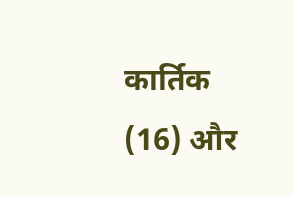कार्तिक (16) और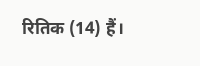रितिक (14) हैं।